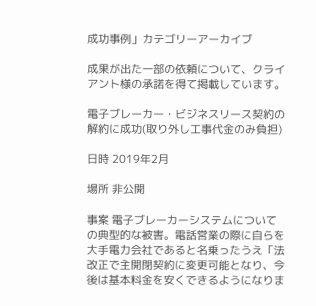成功事例」カテゴリーアーカイブ

成果が出た一部の依頼について、クライアント様の承諾を得て掲載しています。

電子ブレーカー・ビジネスリース契約の解約に成功(取り外し工事代金のみ負担)

日時 2019年2月

場所 非公開

事案 電子ブレーカーシステムについての典型的な被害。電話営業の際に自らを大手電力会社であると名乗ったうえ「法改正で主開閉契約に変更可能となり、今後は基本料金を安くできるようになりま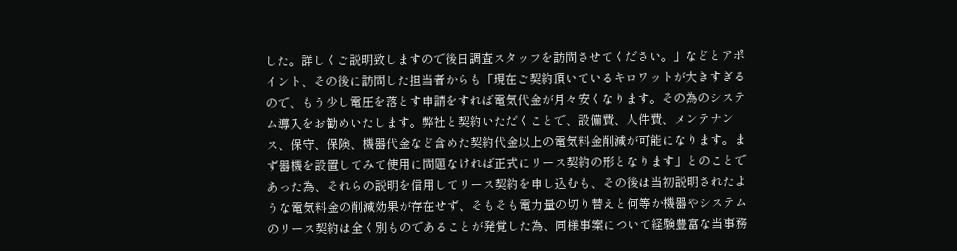した。詳しくご説明致しますので後日調査スタッフを訪問させてください。」などとアポイント、その後に訪問した担当者からも「現在ご契約頂いているキロワットが大きすぎるので、もう少し電圧を落とす申請をすれば電気代金が月々安くなります。その為のシステム導入をお勧めいたします。弊社と契約いただくことで、設備費、人件費、メンテナンス、保守、保険、機器代金など含めた契約代金以上の電気料金削減が可能になります。まず器機を設置してみて使用に問題なければ正式にリース契約の形となります」とのことであった為、それらの説明を信用してリース契約を申し込むも、その後は当初説明されたような電気料金の削減効果が存在せず、そもそも電力量の切り替えと何等か機器やシステムのリース契約は全く別ものであることが発覚した為、同様事案について経験豊富な当事務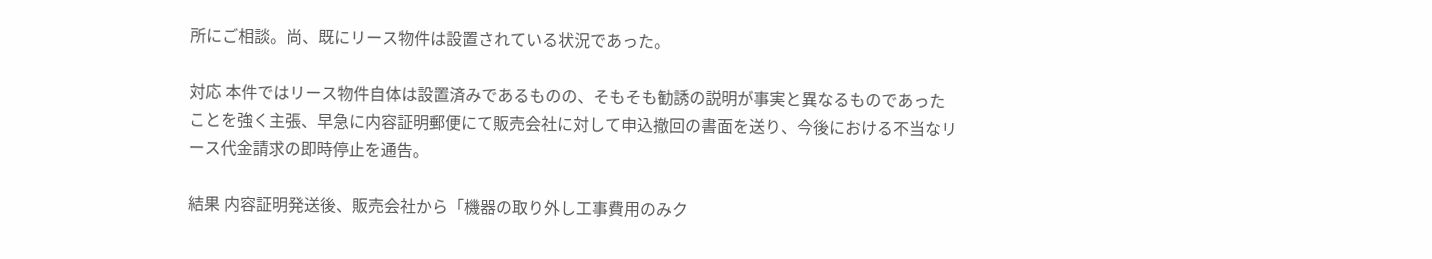所にご相談。尚、既にリース物件は設置されている状況であった。

対応 本件ではリース物件自体は設置済みであるものの、そもそも勧誘の説明が事実と異なるものであったことを強く主張、早急に内容証明郵便にて販売会社に対して申込撤回の書面を送り、今後における不当なリース代金請求の即時停止を通告。

結果 内容証明発送後、販売会社から「機器の取り外し工事費用のみク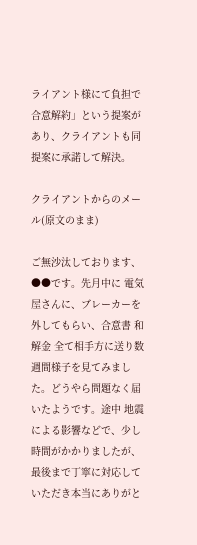ライアント様にて負担で合意解約」という提案があり、クライアントも同提案に承諾して解決。

クライアントからのメール(原文のまま)

ご無沙汰しております、●●です。先月中に 電気屋さんに、ブレーカーを外してもらい、合意書 和解金 全て相手方に送り数週間様子を見てみました。どうやら問題なく届いたようです。途中 地震による影響などで、少し時間がかかりましたが、最後まで丁寧に対応していただき本当にありがと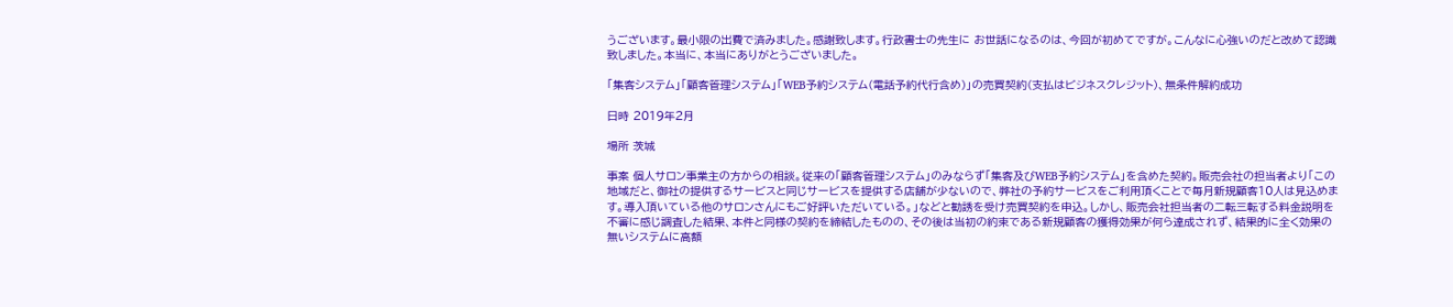うございます。最小限の出費で済みました。感謝致します。行政書士の先生に お世話になるのは、今回が初めてですが。こんなに心強いのだと改めて認識致しました。本当に、本当にありがとうございました。

「集客システム」「顧客管理システム」「WEB予約システム(電話予約代行含め)」の売買契約(支払はビジネスクレジット)、無条件解約成功

日時 2019年2月

場所 茨城

事案 個人サロン事業主の方からの相談。従来の「顧客管理システム」のみならず「集客及びWEB予約システム」を含めた契約。販売会社の担当者より「この地域だと、御社の提供するサービスと同じサービスを提供する店舗が少ないので、弊社の予約サービスをご利用頂くことで毎月新規顧客10人は見込めます。導入頂いている他のサロンさんにもご好評いただいている。」などと勧誘を受け売買契約を申込。しかし、販売会社担当者の二転三転する料金説明を不審に感じ調査した結果、本件と同様の契約を締結したものの、その後は当初の約束である新規顧客の獲得効果が何ら達成されず、結果的に全く効果の無いシステムに高額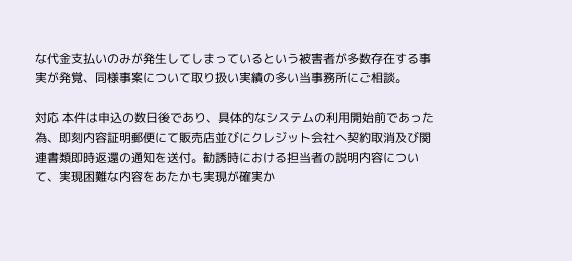な代金支払いのみが発生してしまっているという被害者が多数存在する事実が発覚、同様事案について取り扱い実績の多い当事務所にご相談。

対応 本件は申込の数日後であり、具体的なシステムの利用開始前であった為、即刻内容証明郵便にて販売店並びにクレジット会社へ契約取消及び関連書類即時返還の通知を送付。勧誘時における担当者の説明内容について、実現困難な内容をあたかも実現が確実か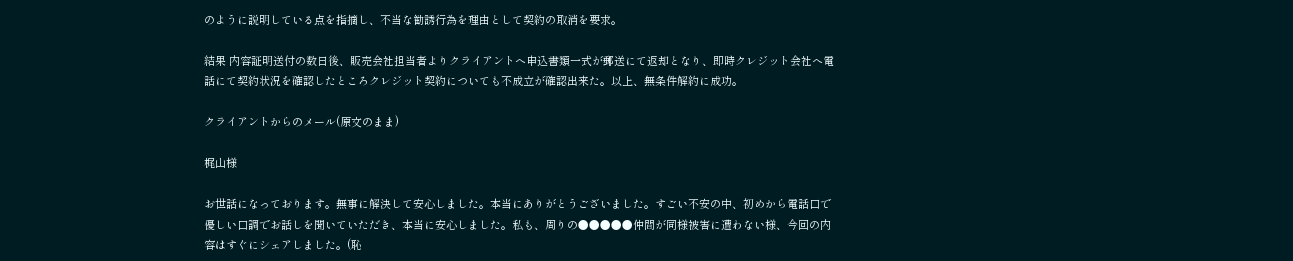のように説明している点を指摘し、不当な勧誘行為を理由として契約の取消を要求。

結果 内容証明送付の数日後、販売会社担当者よりクライアントへ申込書類一式が郵送にて返却となり、即時クレジット会社へ電話にて契約状況を確認したところクレジット契約についても不成立が確認出来た。以上、無条件解約に成功。

クライアントからのメール(原文のまま)

梶山様

お世話になっております。無事に解決して安心しました。本当にありがとうございました。すごい不安の中、初めから電話口で優しい口調でお話しを聞いていただき、本当に安心しました。私も、周りの●●●●●仲間が同様被害に遭わない様、今回の内容はすぐにシェアしました。(恥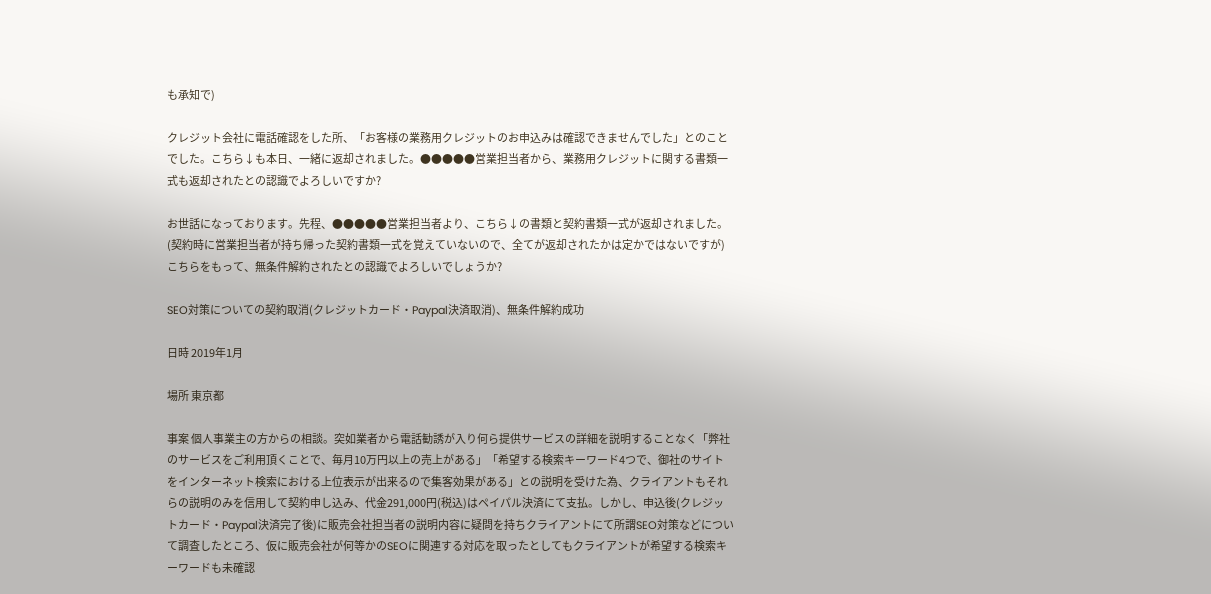も承知で)

クレジット会社に電話確認をした所、「お客様の業務用クレジットのお申込みは確認できませんでした」とのことでした。こちら↓も本日、一緒に返却されました。●●●●●営業担当者から、業務用クレジットに関する書類一式も返却されたとの認識でよろしいですか?

お世話になっております。先程、●●●●●営業担当者より、こちら↓の書類と契約書類一式が返却されました。(契約時に営業担当者が持ち帰った契約書類一式を覚えていないので、全てが返却されたかは定かではないですが)こちらをもって、無条件解約されたとの認識でよろしいでしょうか?

SEO対策についての契約取消(クレジットカード・Paypal決済取消)、無条件解約成功

日時 2019年1月

場所 東京都

事案 個人事業主の方からの相談。突如業者から電話勧誘が入り何ら提供サービスの詳細を説明することなく「弊社のサービスをご利用頂くことで、毎月10万円以上の売上がある」「希望する検索キーワード4つで、御社のサイトをインターネット検索における上位表示が出来るので集客効果がある」との説明を受けた為、クライアントもそれらの説明のみを信用して契約申し込み、代金291,000円(税込)はペイパル決済にて支払。しかし、申込後(クレジットカード・Paypal決済完了後)に販売会社担当者の説明内容に疑問を持ちクライアントにて所謂SEO対策などについて調査したところ、仮に販売会社が何等かのSEOに関連する対応を取ったとしてもクライアントが希望する検索キーワードも未確認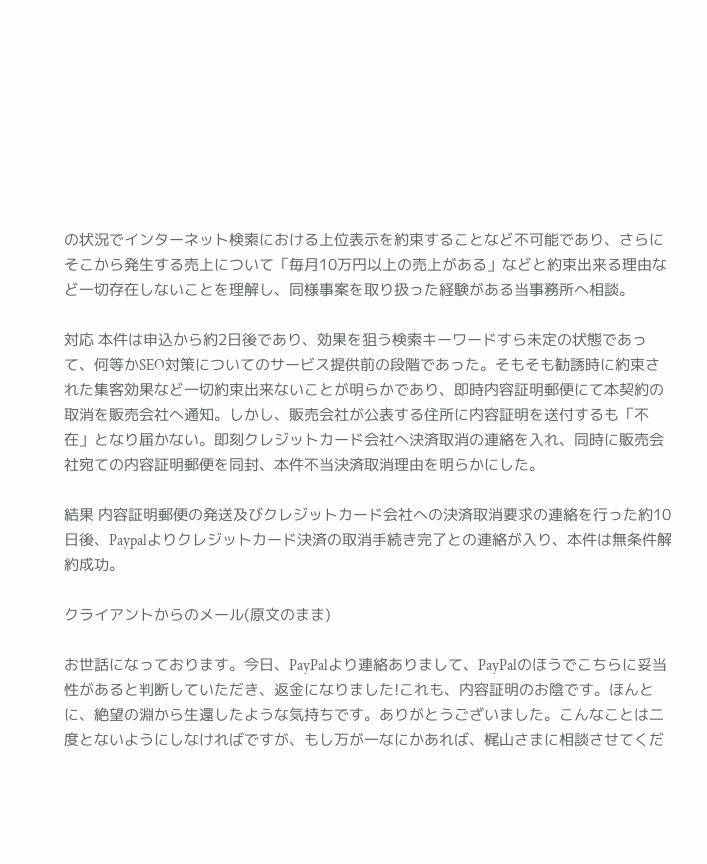の状況でインターネット検索における上位表示を約束することなど不可能であり、さらにそこから発生する売上について「毎月10万円以上の売上がある」などと約束出来る理由など一切存在しないことを理解し、同様事案を取り扱った経験がある当事務所へ相談。

対応 本件は申込から約2日後であり、効果を狙う検索キーワードすら未定の状態であって、何等かSEO対策についてのサービス提供前の段階であった。そもそも勧誘時に約束された集客効果など一切約束出来ないことが明らかであり、即時内容証明郵便にて本契約の取消を販売会社へ通知。しかし、販売会社が公表する住所に内容証明を送付するも「不在」となり届かない。即刻クレジットカード会社へ決済取消の連絡を入れ、同時に販売会社宛ての内容証明郵便を同封、本件不当決済取消理由を明らかにした。

結果 内容証明郵便の発送及びクレジットカード会社への決済取消要求の連絡を行った約10日後、Paypalよりクレジットカード決済の取消手続き完了との連絡が入り、本件は無条件解約成功。

クライアントからのメール(原文のまま)

お世話になっております。今日、PayPalより連絡ありまして、PayPalのほうでこちらに妥当性があると判断していただき、返金になりました!これも、内容証明のお陰です。ほんとに、絶望の淵から生還したような気持ちです。ありがとうございました。こんなことは二度とないようにしなければですが、もし万が一なにかあれば、梶山さまに相談させてくだ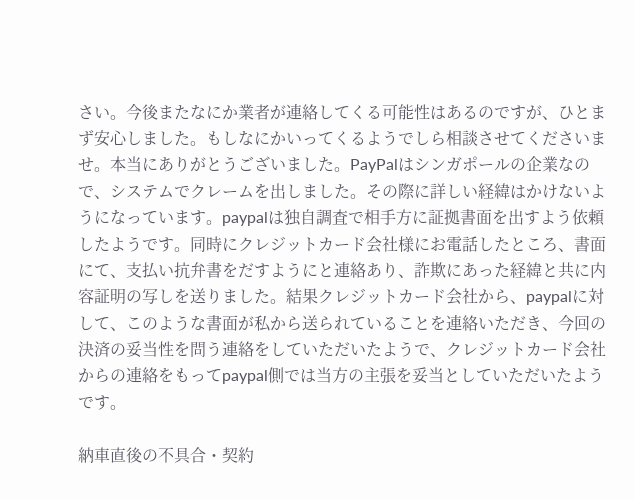さい。今後またなにか業者が連絡してくる可能性はあるのですが、ひとまず安心しました。もしなにかいってくるようでしら相談させてくださいませ。本当にありがとうございました。PayPalはシンガポールの企業なので、システムでクレームを出しました。その際に詳しい経緯はかけないようになっています。paypalは独自調査で相手方に証拠書面を出すよう依頼したようです。同時にクレジットカード会社様にお電話したところ、書面にて、支払い抗弁書をだすようにと連絡あり、詐欺にあった経緯と共に内容証明の写しを送りました。結果クレジットカード会社から、paypalに対して、このような書面が私から送られていることを連絡いただき、今回の決済の妥当性を問う連絡をしていただいたようで、クレジットカード会社からの連絡をもってpaypal側では当方の主張を妥当としていただいたようです。

納車直後の不具合・契約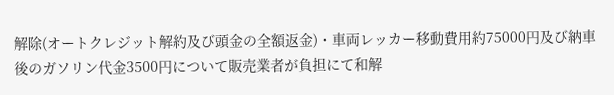解除(オートクレジット解約及び頭金の全額返金)・車両レッカー移動費用約75000円及び納車後のガソリン代金3500円について販売業者が負担にて和解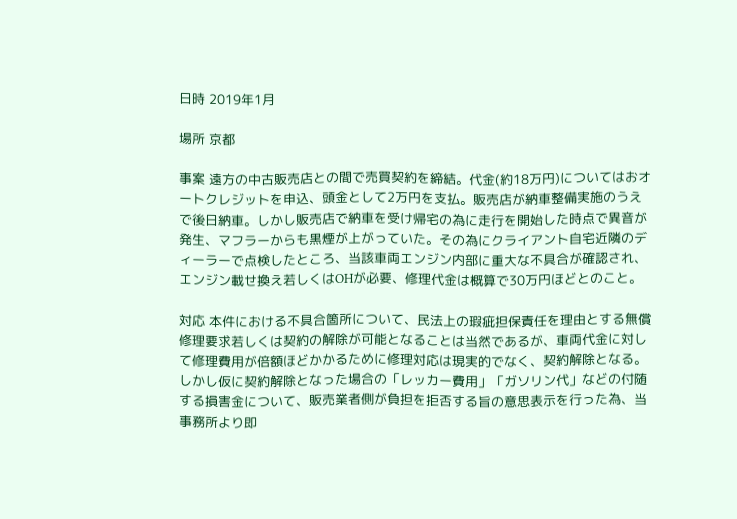日時 2019年1月

場所 京都

事案 遠方の中古販売店との間で売買契約を締結。代金(約18万円)についてはおオートクレジットを申込、頭金として2万円を支払。販売店が納車整備実施のうえで後日納車。しかし販売店で納車を受け帰宅の為に走行を開始した時点で異音が発生、マフラーからも黒煙が上がっていた。その為にクライアント自宅近隣のディーラーで点検したところ、当該車両エンジン内部に重大な不具合が確認され、エンジン載せ換え若しくはOHが必要、修理代金は概算で30万円ほどとのこと。

対応 本件における不具合箇所について、民法上の瑕疵担保責任を理由とする無償修理要求若しくは契約の解除が可能となることは当然であるが、車両代金に対して修理費用が倍額ほどかかるために修理対応は現実的でなく、契約解除となる。しかし仮に契約解除となった場合の「レッカー費用」「ガソリン代」などの付随する損害金について、販売業者側が負担を拒否する旨の意思表示を行った為、当事務所より即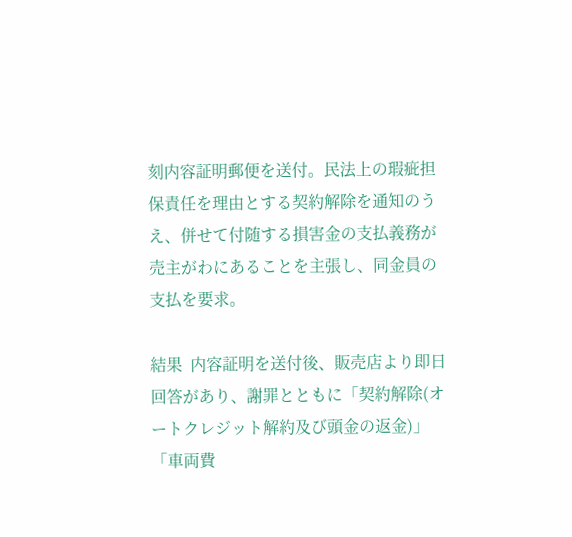刻内容証明郵便を送付。民法上の瑕疵担保責任を理由とする契約解除を通知のうえ、併せて付随する損害金の支払義務が売主がわにあることを主張し、同金員の支払を要求。

結果  内容証明を送付後、販売店より即日回答があり、謝罪とともに「契約解除(オートクレジット解約及び頭金の返金)」「車両費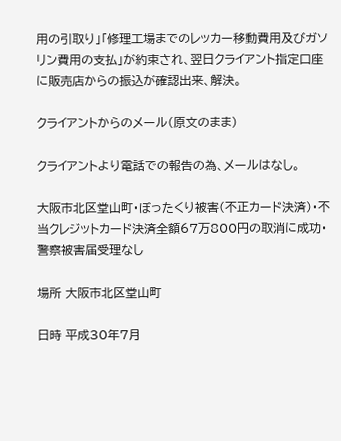用の引取り」「修理工場までのレッカー移動費用及びガソリン費用の支払」が約束され、翌日クライアント指定口座に販売店からの振込が確認出来、解決。

クライアントからのメール(原文のまま)

クライアントより電話での報告の為、メールはなし。

大阪市北区堂山町・ぼったくり被害(不正カード決済)・不当クレジットカード決済全額67万800円の取消に成功・警察被害届受理なし

場所 大阪市北区堂山町

日時 平成30年7月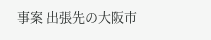事案 出張先の大阪市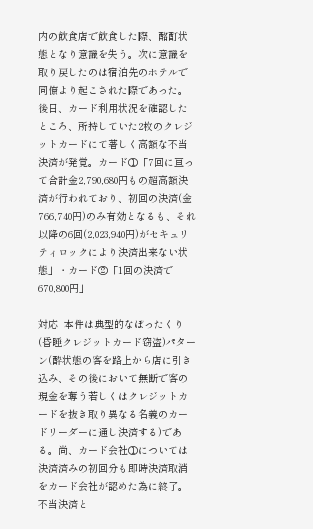内の飲食店で飲食した際、酩酊状態となり意識を失う。次に意識を取り戻したのは宿泊先のホテルで同僚より起こされた際であった。後日、カード利用状況を確認したところ、所持していた2枚のクレジットカードにて著しく高額な不当決済が発覚。カード①「7回に亘って合計金2,790,680円もの超高額決済が行われており、初回の決済(金766,740円)のみ有効となるも、それ以降の6回(2,023,940円)がセキュリティロックにより決済出来ない状態」・カード②「1回の決済で670,800円」

対応  本件は典型的なぼったくり(昏睡クレジットカード窃盗)パターン(酔状態の客を路上から店に引き込み、その後において無断で客の現金を奪う若しくはクレジットカードを抜き取り異なる名義のカードリーダーに通し決済する)である。尚、カード会社①については決済済みの初回分も即時決済取消をカード会社が認めた為に終了。不当決済と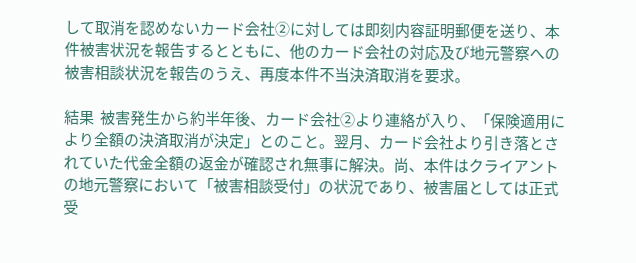して取消を認めないカード会社②に対しては即刻内容証明郵便を送り、本件被害状況を報告するとともに、他のカード会社の対応及び地元警察への被害相談状況を報告のうえ、再度本件不当決済取消を要求。

結果  被害発生から約半年後、カード会社②より連絡が入り、「保険適用により全額の決済取消が決定」とのこと。翌月、カード会社より引き落とされていた代金全額の返金が確認され無事に解決。尚、本件はクライアントの地元警察において「被害相談受付」の状況であり、被害届としては正式受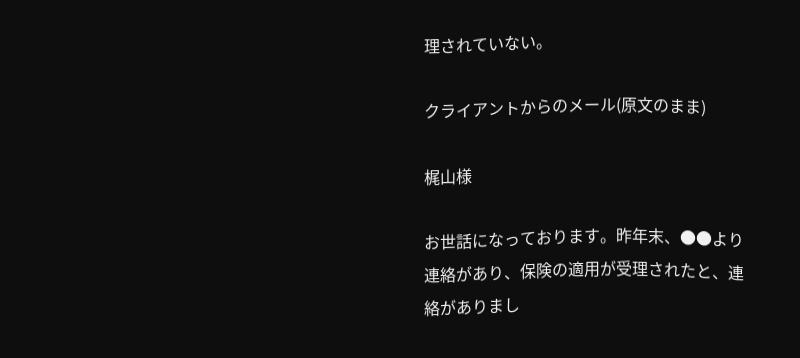理されていない。

クライアントからのメール(原文のまま)

梶山様

お世話になっております。昨年末、●●より連絡があり、保険の適用が受理されたと、連絡がありまし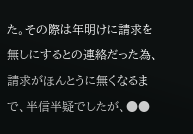た。その際は年明けに請求を無しにするとの連絡だった為、請求がほんとうに無くなるまで、半信半疑でしたが、●●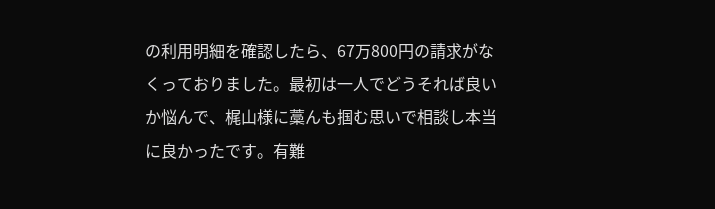の利用明細を確認したら、67万800円の請求がなくっておりました。最初は一人でどうそれば良いか悩んで、梶山様に藁んも掴む思いで相談し本当に良かったです。有難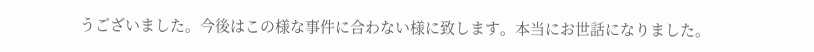うございました。今後はこの様な事件に合わない様に致します。本当にお世話になりました。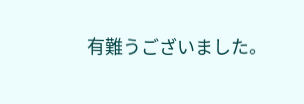有難うございました。